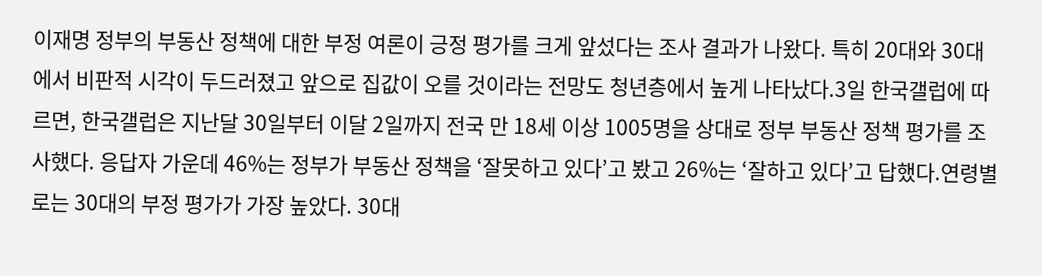이재명 정부의 부동산 정책에 대한 부정 여론이 긍정 평가를 크게 앞섰다는 조사 결과가 나왔다. 특히 20대와 30대에서 비판적 시각이 두드러졌고 앞으로 집값이 오를 것이라는 전망도 청년층에서 높게 나타났다.3일 한국갤럽에 따르면, 한국갤럽은 지난달 30일부터 이달 2일까지 전국 만 18세 이상 1005명을 상대로 정부 부동산 정책 평가를 조사했다. 응답자 가운데 46%는 정부가 부동산 정책을 ‘잘못하고 있다’고 봤고 26%는 ‘잘하고 있다’고 답했다.연령별로는 30대의 부정 평가가 가장 높았다. 30대